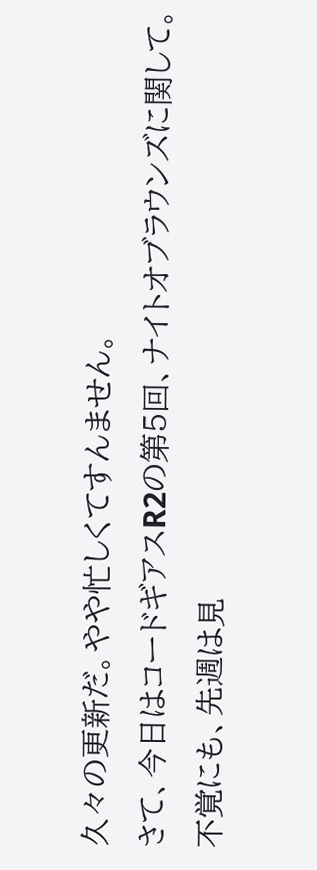久々の更新だ。やや忙しくてすんません。
さて、今日はコードギアスR2の第5回、ナイトオブラウンズに関して。
不覚にも、先週は見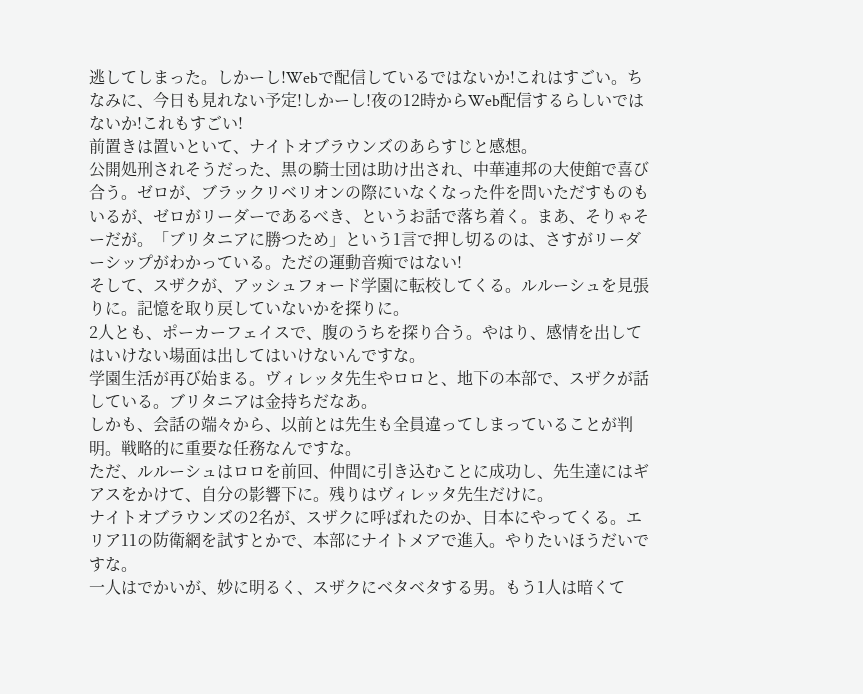逃してしまった。しかーし!Webで配信しているではないか!これはすごい。ちなみに、今日も見れない予定!しかーし!夜の12時からWeb配信するらしいではないか!これもすごい!
前置きは置いといて、ナイトオブラウンズのあらすじと感想。
公開処刑されそうだった、黒の騎士団は助け出され、中華連邦の大使館で喜び合う。ゼロが、ブラックリベリオンの際にいなくなった件を問いただすものもいるが、ゼロがリーダーであるべき、というお話で落ち着く。まあ、そりゃそーだが。「ブリタニアに勝つため」という1言で押し切るのは、さすがリーダーシップがわかっている。ただの運動音痴ではない!
そして、スザクが、アッシュフォード学園に転校してくる。ルルーシュを見張りに。記憶を取り戻していないかを探りに。
2人とも、ポーカーフェイスで、腹のうちを探り合う。やはり、感情を出してはいけない場面は出してはいけないんですな。
学園生活が再び始まる。ヴィレッタ先生やロロと、地下の本部で、スザクが話している。ブリタニアは金持ちだなあ。
しかも、会話の端々から、以前とは先生も全員違ってしまっていることが判明。戦略的に重要な任務なんですな。
ただ、ルルーシュはロロを前回、仲間に引き込むことに成功し、先生達にはギアスをかけて、自分の影響下に。残りはヴィレッタ先生だけに。
ナイトオブラウンズの2名が、スザクに呼ばれたのか、日本にやってくる。エリア11の防衛網を試すとかで、本部にナイトメアで進入。やりたいほうだいですな。
一人はでかいが、妙に明るく、スザクにベタベタする男。もう1人は暗くて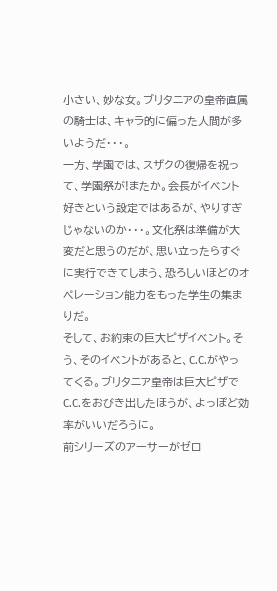小さい、妙な女。ブリタニアの皇帝直属の騎士は、キャラ的に偏った人間が多いようだ・・・。
一方、学園では、スザクの復帰を祝って、学園祭が!またか。会長がイベント好きという設定ではあるが、やりすぎじゃないのか・・・。文化祭は準備が大変だと思うのだが、思い立ったらすぐに実行できてしまう、恐ろしいほどのオペレーション能力をもった学生の集まりだ。
そして、お約束の巨大ピザイベント。そう、そのイベントがあると、C.C.がやってくる。ブリタニア皇帝は巨大ピザでC.C.をおびき出したほうが、よっぽど効率がいいだろうに。
前シリーズのアーサーがゼロ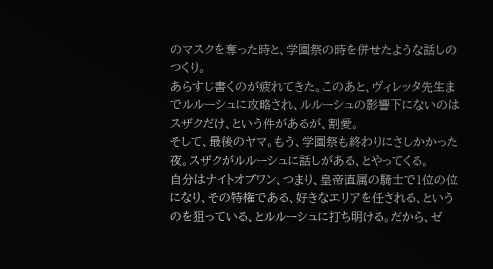のマスクを奪った時と、学園祭の時を併せたような話しのつくり。
あらすじ書くのが疲れてきた。このあと、ヴィレッタ先生までルルーシュに攻略され、ルルーシュの影響下にないのはスザクだけ、という件があるが、割愛。
そして、最後のヤマ。もう、学園祭も終わりにさしかかった夜。スザクがルルーシュに話しがある、とやってくる。
自分はナイトオブワン、つまり、皇帝直属の騎士で1位の位になり、その特権である、好きなエリアを任される、というのを狙っている、とルルーシュに打ち明ける。だから、ゼ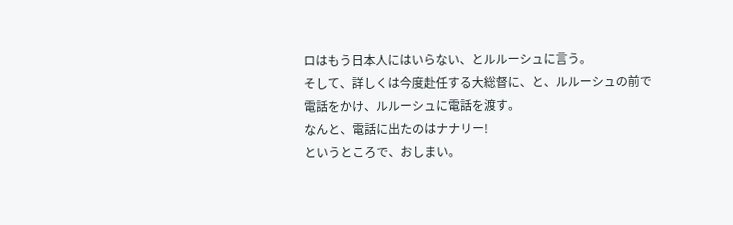ロはもう日本人にはいらない、とルルーシュに言う。
そして、詳しくは今度赴任する大総督に、と、ルルーシュの前で電話をかけ、ルルーシュに電話を渡す。
なんと、電話に出たのはナナリー!
というところで、おしまい。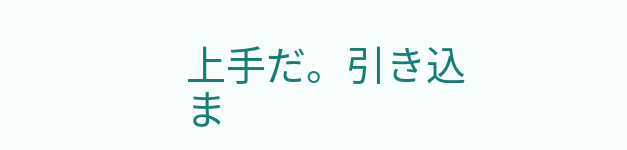上手だ。引き込ま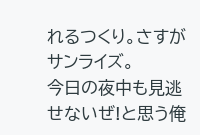れるつくり。さすがサンライズ。
今日の夜中も見逃せないぜ!と思う俺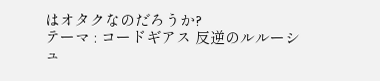はオタクなのだろうか?
テーマ : コードギアス 反逆のルルーシュ